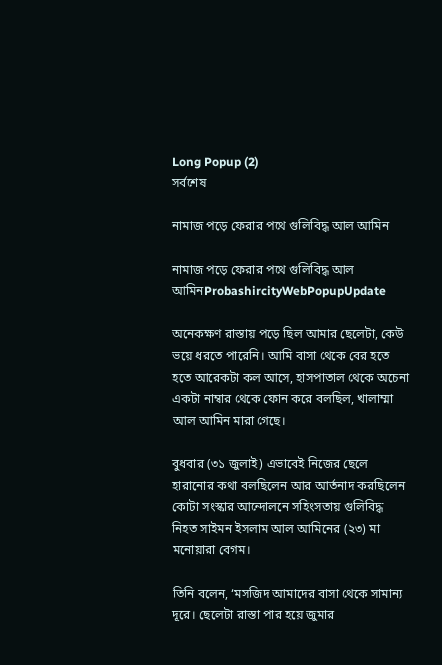Long Popup (2)
সর্বশেষ

নামাজ পড়ে ফেরার পথে গুলিবিদ্ধ আল আমিন

নামাজ পড়ে ফেরার পথে গুলিবিদ্ধ আল আমিনProbashircityWebPopupUpdate

অনেকক্ষণ রাস্তায় পড়ে ছিল আমার ছেলেটা, কেউ ভয়ে ধরতে পারেনি। আমি বাসা থেকে বের হতে হতে আরেকটা কল আসে, হাসপাতাল থেকে অচেনা একটা নাম্বার থেকে ফোন করে বলছিল, খালাম্মা আল আমিন মারা গেছে।

বুধবার (৩১ জুলাই) এভাবেই নিজের ছেলে হারানোর কথা বলছিলেন আর আর্তনাদ করছিলেন কোটা সংস্কার আন্দোলনে সহিংসতায় গুলিবিদ্ধ নিহত সাইমন ইসলাম আল আমিনের (২৩) মা মনোয়ারা বেগম।

তিনি বলেন, ‘মসজিদ আমাদের বাসা থেকে সামান্য দূরে। ছেলেটা রাস্তা পার হয়ে জুমার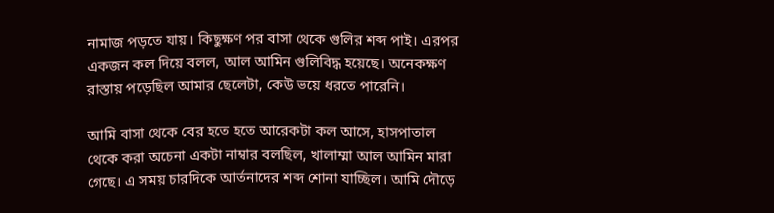নামাজ পড়তে যায়। কিছুক্ষণ পর বাসা থেকে গুলির শব্দ পাই। এরপর একজন কল দিয়ে বলল, আল আমিন গুলিবিদ্ধ হয়েছে। অনেকক্ষণ রাস্তায় পড়েছিল আমার ছেলেটা, কেউ ভয়ে ধরতে পারেনি।

আমি বাসা থেকে বের হতে হতে আরেকটা কল আসে, হাসপাতাল থেকে করা অচেনা একটা নাম্বার বলছিল, খালাম্মা আল আমিন মারা গেছে। এ সময় চারদিকে আর্তনাদের শব্দ শোনা যাচ্ছিল। আমি দৌড়ে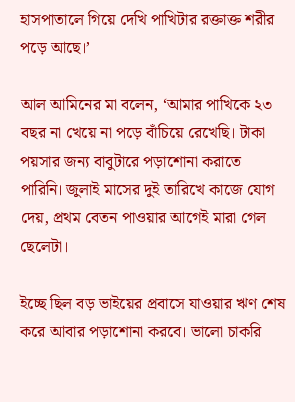হাসপাতালে গিয়ে দেখি পাখিটার রক্তাক্ত শরীর পড়ে আছে।’

আল আমিনের মা বলেন, ‘আমার পাখিকে ২৩ বছর না খেয়ে না পড়ে বাঁচিয়ে রেখেছি। টাকা পয়সার জন্য বাবুটারে পড়াশোনা করাতে পারিনি। জুলাই মাসের দুই তারিখে কাজে যোগ দেয়, প্রথম বেতন পাওয়ার আগেই মারা গেল ছেলেটা।

ইচ্ছে ছিল বড় ভাইয়ের প্রবাসে যাওয়ার ঋণ শেষ করে আবার পড়াশোনা করবে। ভালো চাকরি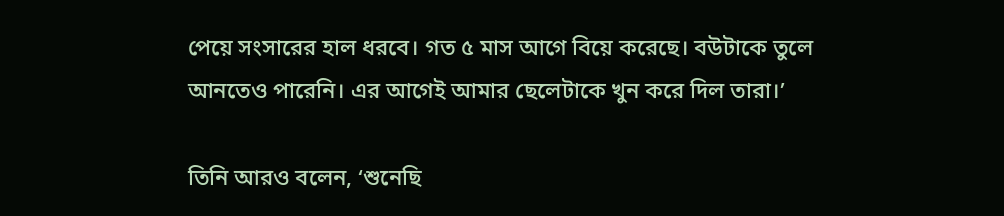পেয়ে সংসারের হাল ধরবে। গত ৫ মাস আগে বিয়ে করেছে। বউটাকে তুলে আনতেও পারেনি। এর আগেই আমার ছেলেটাকে খুন করে দিল তারা।’

তিনি আরও বলেন, ‘শুনেছি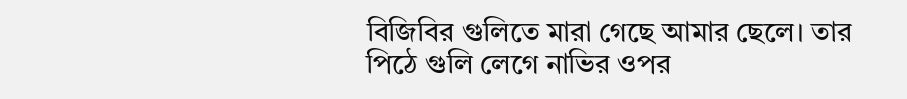বিজিবির গুলিতে মারা গেছে আমার ছেলে। তার পিঠে গুলি লেগে নাভির ওপর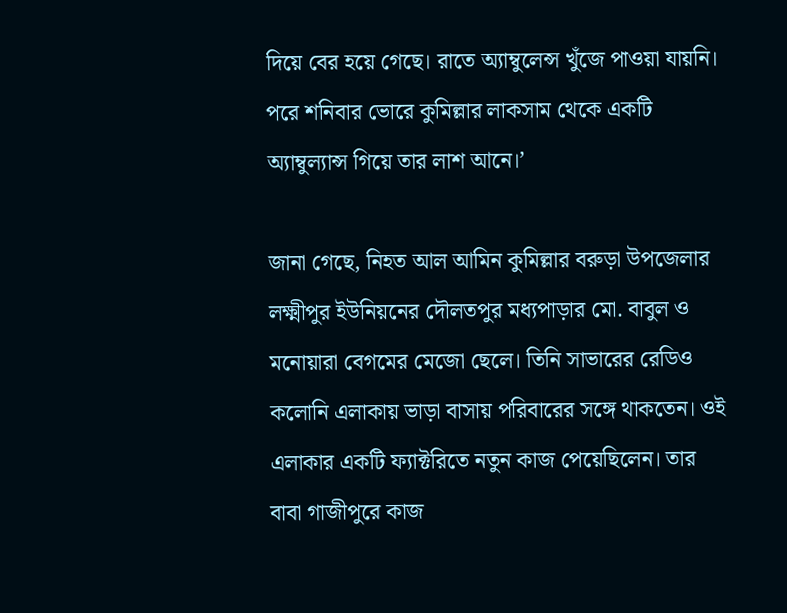দিয়ে বের হয়ে গেছে। রাতে অ্যাম্বুলেন্স খুঁজে পাওয়া যায়নি। পরে শনিবার ভোরে কুমিল্লার লাকসাম থেকে একটি অ্যাম্বুল্যান্স গিয়ে তার লাশ আনে।’

জানা গেছে, নিহত আল আমিন কুমিল্লার বরুড়া উপজেলার লক্ষ্মীপুর ইউনিয়নের দৌলতপুর মধ্যপাড়ার মো. বাবুল ও মনোয়ারা বেগমের মেজো ছেলে। তিনি সাভারের রেডিও কলোনি এলাকায় ভাড়া বাসায় পরিবারের সঙ্গে থাকতেন। ওই এলাকার একটি ফ্যাক্টরিতে নতুন কাজ পেয়েছিলেন। তার বাবা গাজীপুরে কাজ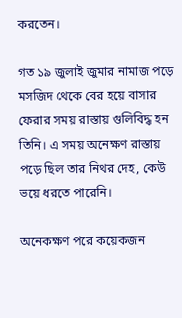করতেন।

গত ১৯ জুলাই জুমার নামাজ পড়ে মসজিদ থেকে বের হয়ে বাসার ফেরার সময় রাস্তায় গুলিবিদ্ধ হন তিনি। এ সময় অনেক্ষণ রাস্তায় পড়ে ছিল তার নিথর দেহ, কেউ ভয়ে ধরতে পারেনি।

অনেকক্ষণ পরে কয়েকজন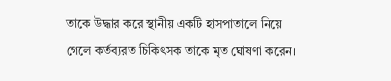তাকে উদ্ধার করে স্থানীয় একটি হাসপাতালে নিয়ে গেলে কর্তব্যরত চিকিৎসক তাকে মৃত ঘোষণা করেন।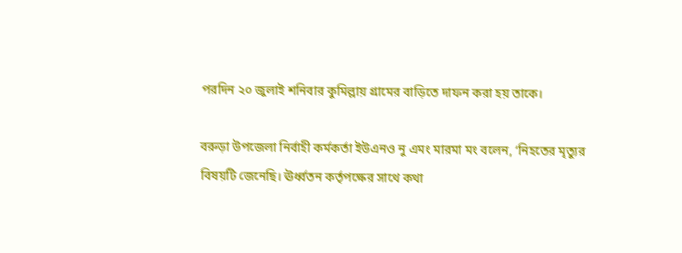পরদিন ২০ জুলাই শনিবার কুমিল্লায় গ্রামের বাড়িতে দাফন করা হয় তাকে।

বরুড়া উপজেলা নির্বাহী কর্মকর্তা ইউএনও নু এমং মারমা মং বলেন, ‘নিহতের মৃত্যুর বিষয়টি জেনেছি। ঊর্ধ্বতন কর্তৃপক্ষের সাথে কথা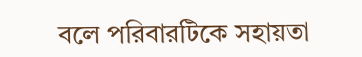বলে পরিবারটিকে সহায়তা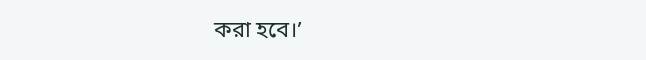করা হবে।’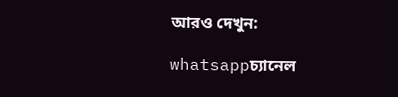আরও দেখুন:

whatsappচ্যানেল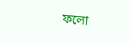ফলো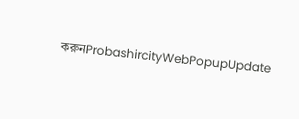করুনProbashircityWebPopupUpdate